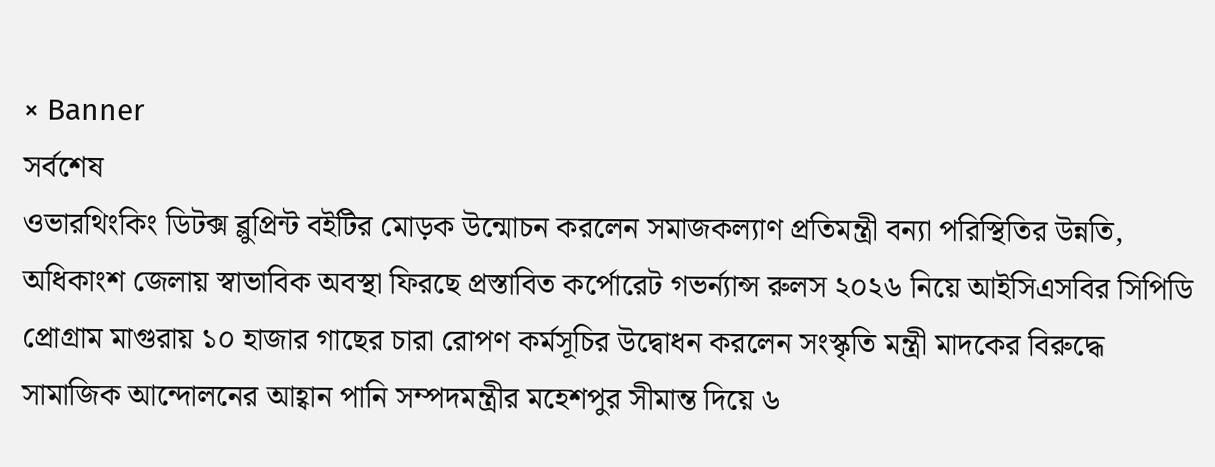× Banner
সর্বশেষ
ওভারথিংকিং ডিটক্স ব্লুপ্রিন্ট বইটির মোড়ক উন্মোচন করলেন সমাজকল্যাণ প্রতিমন্ত্রী বন্যা পরিস্থিতির উন্নতি, অধিকাংশ জেলায় স্বাভাবিক অবস্থা ফিরছে প্রস্তাবিত কর্পোরেট গভর্ন্যান্স রুলস ২০২৬ নিয়ে আইসিএসবির সিপিডি প্রোগ্রাম মাগুরায় ১০ হাজার গাছের চারা রোপণ কর্মসূচির উদ্বোধন করলেন সংস্কৃতি মন্ত্রী মাদকের বিরুদ্ধে সামাজিক আন্দোলনের আহ্বান পানি সম্পদমন্ত্রীর মহেশপুর সীমান্ত দিয়ে ৬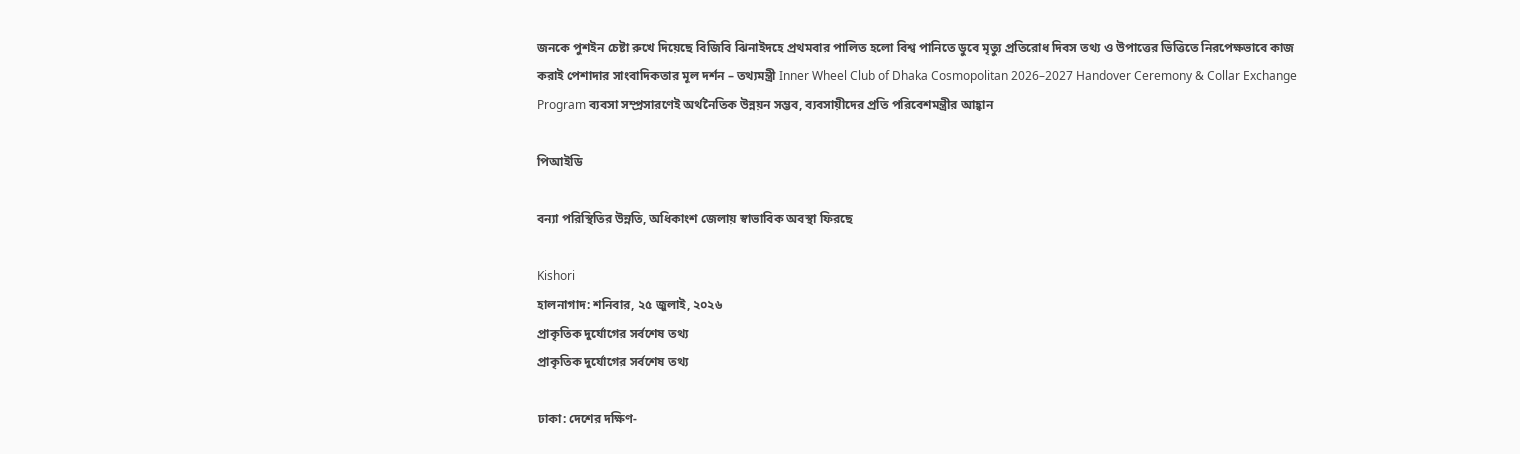জনকে পুশইন চেষ্টা রুখে দিয়েছে বিজিবি ঝিনাইদহে প্রথমবার পালিত হলো বিশ্ব পানিতে ডুবে মৃত্যু প্রতিরোধ দিবস তথ্য ও উপাত্তের ভিত্তিতে নিরপেক্ষভাবে কাজ করাই পেশাদার সাংবাদিকতার মূল দর্শন – তথ্যমন্ত্রী Inner Wheel Club of Dhaka Cosmopolitan 2026–2027 Handover Ceremony & Collar Exchange Program ব্যবসা সম্প্রসারণেই অর্থনৈতিক উন্নয়ন সম্ভব, ব্যবসায়ীদের প্রতি পরিবেশমন্ত্রীর আহ্বান

পিআইডি

বন্যা পরিস্থিতির উন্নতি, অধিকাংশ জেলায় স্বাভাবিক অবস্থা ফিরছে

Kishori
হালনাগাদ: শনিবার, ২৫ জুলাই, ২০২৬
প্রাকৃতিক দুর্যোগের সর্বশেষ তথ্য
প্রাকৃতিক দুর্যোগের সর্বশেষ তথ্য

ঢাকা: দেশের দক্ষিণ-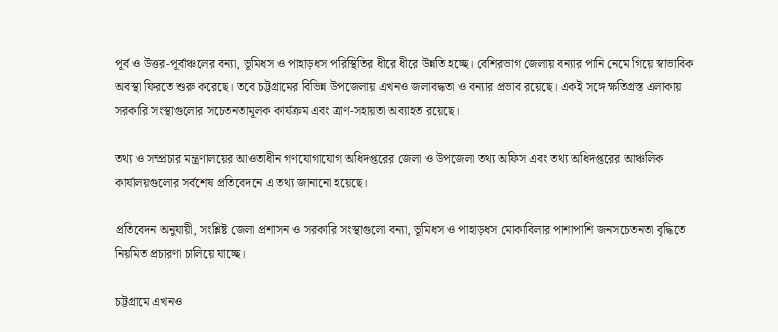পূর্ব ও উত্তর-পূর্বাঞ্চলের বন্যা, ভূমিধস ও পাহাড়ধস পরিস্থিতির ধীরে ধীরে উন্নতি হচ্ছে। বেশিরভাগ জেলায় বন্যার পানি নেমে গিয়ে স্বাভাবিক অবস্থা ফিরতে শুরু করেছে। তবে চট্টগ্রামের বিভিন্ন উপজেলায় এখনও জলাবদ্ধতা ও বন্যার প্রভাব রয়েছে। একই সঙ্গে ক্ষতিগ্রস্ত এলাকায় সরকারি সংস্থাগুলোর সচেতনতামূলক কার্যক্রম এবং ত্রাণ-সহায়তা অব্যাহত রয়েছে।

তথ্য ও সম্প্রচার মন্ত্রণালয়ের আওতাধীন গণযোগাযোগ অধিদপ্তরের জেলা ও উপজেলা তথ্য অফিস এবং তথ্য অধিদপ্তরের আঞ্চলিক কার্যালয়গুলোর সর্বশেষ প্রতিবেদনে এ তথ্য জানানো হয়েছে।

প্রতিবেদন অনুযায়ী, সংশ্লিষ্ট জেলা প্রশাসন ও সরকারি সংস্থাগুলো বন্যা, ভূমিধস ও পাহাড়ধস মোকাবিলার পাশাপাশি জনসচেতনতা বৃদ্ধিতে নিয়মিত প্রচারণা চালিয়ে যাচ্ছে।

চট্টগ্রামে এখনও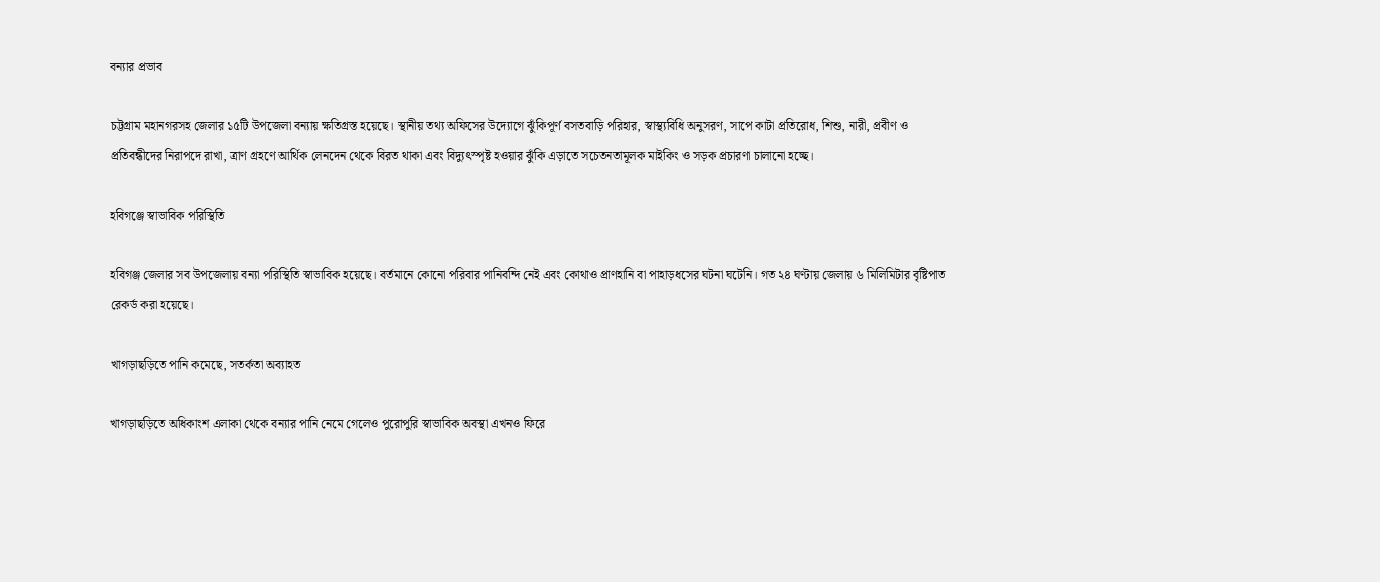বন্যার প্রভাব

চট্টগ্রাম মহানগরসহ জেলার ১৫টি উপজেলা বন্যায় ক্ষতিগ্রস্ত হয়েছে। স্থানীয় তথ্য অফিসের উদ্যোগে ঝুঁকিপূর্ণ বসতবাড়ি পরিহার, স্বাস্থ্যবিধি অনুসরণ, সাপে কাটা প্রতিরোধ, শিশু, নারী, প্রবীণ ও প্রতিবন্ধীদের নিরাপদে রাখা, ত্রাণ গ্রহণে আর্থিক লেনদেন থেকে বিরত থাকা এবং বিদ্যুৎস্পৃষ্ট হওয়ার ঝুঁকি এড়াতে সচেতনতামূলক মাইকিং ও সড়ক প্রচারণা চালানো হচ্ছে।

হবিগঞ্জে স্বাভাবিক পরিস্থিতি

হবিগঞ্জ জেলার সব উপজেলায় বন্যা পরিস্থিতি স্বাভাবিক হয়েছে। বর্তমানে কোনো পরিবার পানিবন্দি নেই এবং কোথাও প্রাণহানি বা পাহাড়ধসের ঘটনা ঘটেনি। গত ২৪ ঘণ্টায় জেলায় ৬ মিলিমিটার বৃষ্টিপাত রেকর্ড করা হয়েছে।

খাগড়াছড়িতে পানি কমেছে, সতর্কতা অব্যাহত

খাগড়াছড়িতে অধিকাংশ এলাকা থেকে বন্যার পানি নেমে গেলেও পুরোপুরি স্বাভাবিক অবস্থা এখনও ফিরে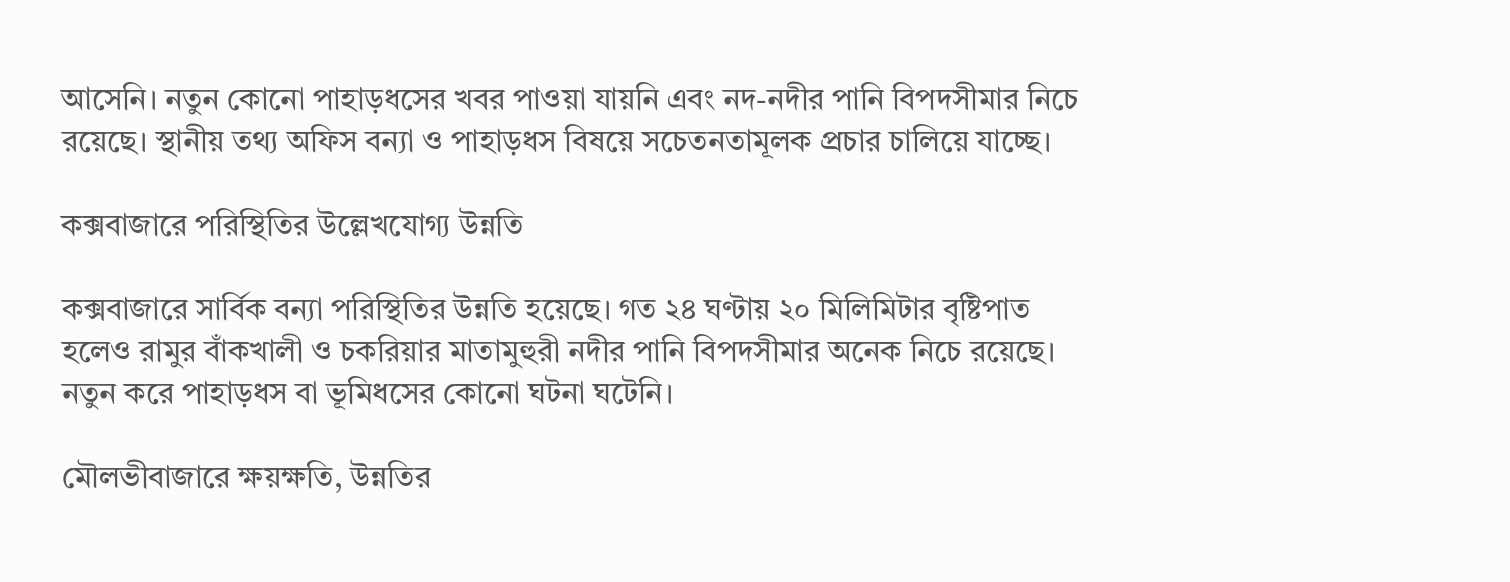আসেনি। নতুন কোনো পাহাড়ধসের খবর পাওয়া যায়নি এবং নদ-নদীর পানি বিপদসীমার নিচে রয়েছে। স্থানীয় তথ্য অফিস বন্যা ও পাহাড়ধস বিষয়ে সচেতনতামূলক প্রচার চালিয়ে যাচ্ছে।

কক্সবাজারে পরিস্থিতির উল্লেখযোগ্য উন্নতি

কক্সবাজারে সার্বিক বন্যা পরিস্থিতির উন্নতি হয়েছে। গত ২৪ ঘণ্টায় ২০ মিলিমিটার বৃষ্টিপাত হলেও রামুর বাঁকখালী ও চকরিয়ার মাতামুহুরী নদীর পানি বিপদসীমার অনেক নিচে রয়েছে। নতুন করে পাহাড়ধস বা ভূমিধসের কোনো ঘটনা ঘটেনি।

মৌলভীবাজারে ক্ষয়ক্ষতি, উন্নতির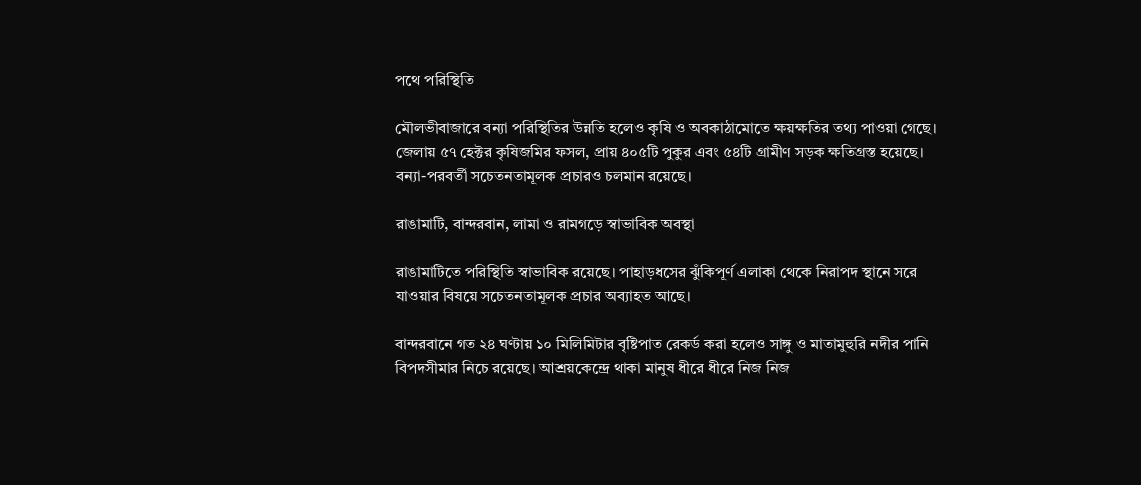পথে পরিস্থিতি

মৌলভীবাজারে বন্যা পরিস্থিতির উন্নতি হলেও কৃষি ও অবকাঠামোতে ক্ষয়ক্ষতির তথ্য পাওয়া গেছে। জেলায় ৫৭ হেক্টর কৃষিজমির ফসল, প্রায় ৪০৫টি পুকুর এবং ৫৪টি গ্রামীণ সড়ক ক্ষতিগ্রস্ত হয়েছে। বন্যা-পরবর্তী সচেতনতামূলক প্রচারও চলমান রয়েছে।

রাঙামাটি, বান্দরবান, লামা ও রামগড়ে স্বাভাবিক অবস্থা

রাঙামাটিতে পরিস্থিতি স্বাভাবিক রয়েছে। পাহাড়ধসের ঝুঁকিপূর্ণ এলাকা থেকে নিরাপদ স্থানে সরে যাওয়ার বিষয়ে সচেতনতামূলক প্রচার অব্যাহত আছে।

বান্দরবানে গত ২৪ ঘণ্টায় ১০ মিলিমিটার বৃষ্টিপাত রেকর্ড করা হলেও সাঙ্গু ও মাতামুহুরি নদীর পানি বিপদসীমার নিচে রয়েছে। আশ্রয়কেন্দ্রে থাকা মানুষ ধীরে ধীরে নিজ নিজ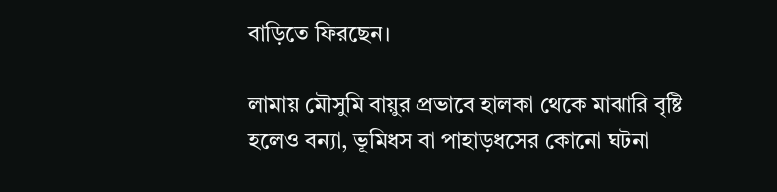বাড়িতে ফিরছেন।

লামায় মৌসুমি বায়ুর প্রভাবে হালকা থেকে মাঝারি বৃষ্টি হলেও বন্যা, ভূমিধস বা পাহাড়ধসের কোনো ঘটনা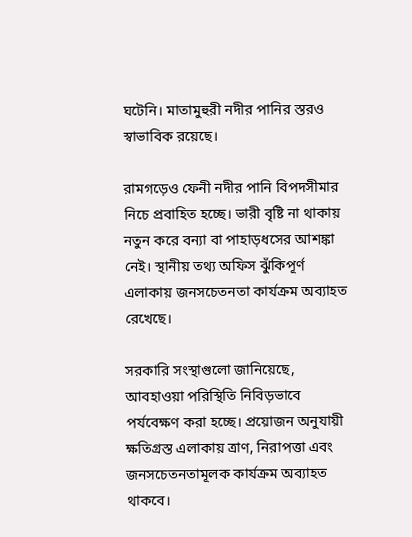ঘটেনি। মাতামুহুরী নদীর পানির স্তরও স্বাভাবিক রয়েছে।

রামগড়েও ফেনী নদীর পানি বিপদসীমার নিচে প্রবাহিত হচ্ছে। ভারী বৃষ্টি না থাকায় নতুন করে বন্যা বা পাহাড়ধসের আশঙ্কা নেই। স্থানীয় তথ্য অফিস ঝুঁকিপূর্ণ এলাকায় জনসচেতনতা কার্যক্রম অব্যাহত রেখেছে।

সরকারি সংস্থাগুলো জানিয়েছে, আবহাওয়া পরিস্থিতি নিবিড়ভাবে পর্যবেক্ষণ করা হচ্ছে। প্রয়োজন অনুযায়ী ক্ষতিগ্রস্ত এলাকায় ত্রাণ, নিরাপত্তা এবং জনসচেতনতামূলক কার্যক্রম অব্যাহত থাকবে।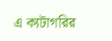এ ক্যটাগরির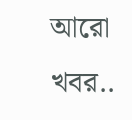আরো খবর..